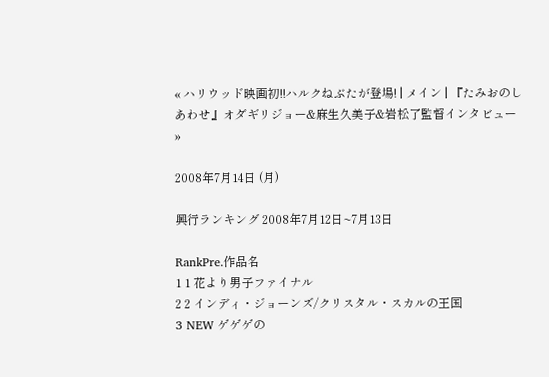« ハリウッド映画初!!ハルクねぶたが登場! | メイン | 『たみおのしあわせ』オダギリジョー&麻生久美子&岩松了監督インタビュー »

2008年7月14日 (月)

興行ランキング 2008年7月12日~7月13日

RankPre.作品名
1 1 花より男子ファイナル
2 2 インディ・ジョーンズ/クリスタル・スカルの王国
3 NEW ゲゲゲの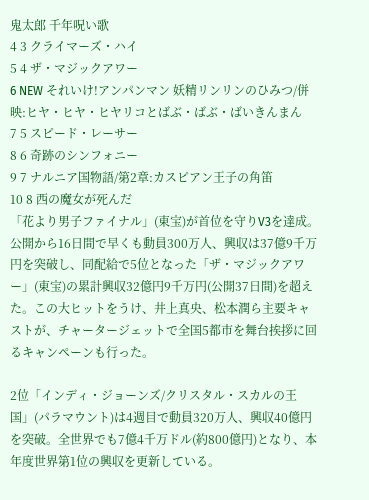鬼太郎 千年呪い歌
4 3 クライマーズ・ハイ
5 4 ザ・マジックアワー
6 NEW それいけ!アンパンマン 妖精リンリンのひみつ/併映:ヒヤ・ヒヤ・ヒヤリコとばぶ・ばぶ・ばいきんまん
7 5 スピード・レーサー
8 6 奇跡のシンフォニー
9 7 ナルニア国物語/第2章:カスピアン王子の角笛
10 8 西の魔女が死んだ
「花より男子ファイナル」(東宝)が首位を守りV3を達成。公開から16日間で早くも動員300万人、興収は37億9千万円を突破し、同配給で5位となった「ザ・マジックアワー」(東宝)の累計興収32億円9千万円(公開37日間)を超えた。この大ヒットをうけ、井上真央、松本潤ら主要キャストが、チャータージェットで全国5都市を舞台挨拶に回るキャンペーンも行った。

2位「インディ・ジョーンズ/クリスタル・スカルの王国」(パラマウント)は4週目で動員320万人、興収40億円を突破。全世界でも7億4千万ドル(約800億円)となり、本年度世界第1位の興収を更新している。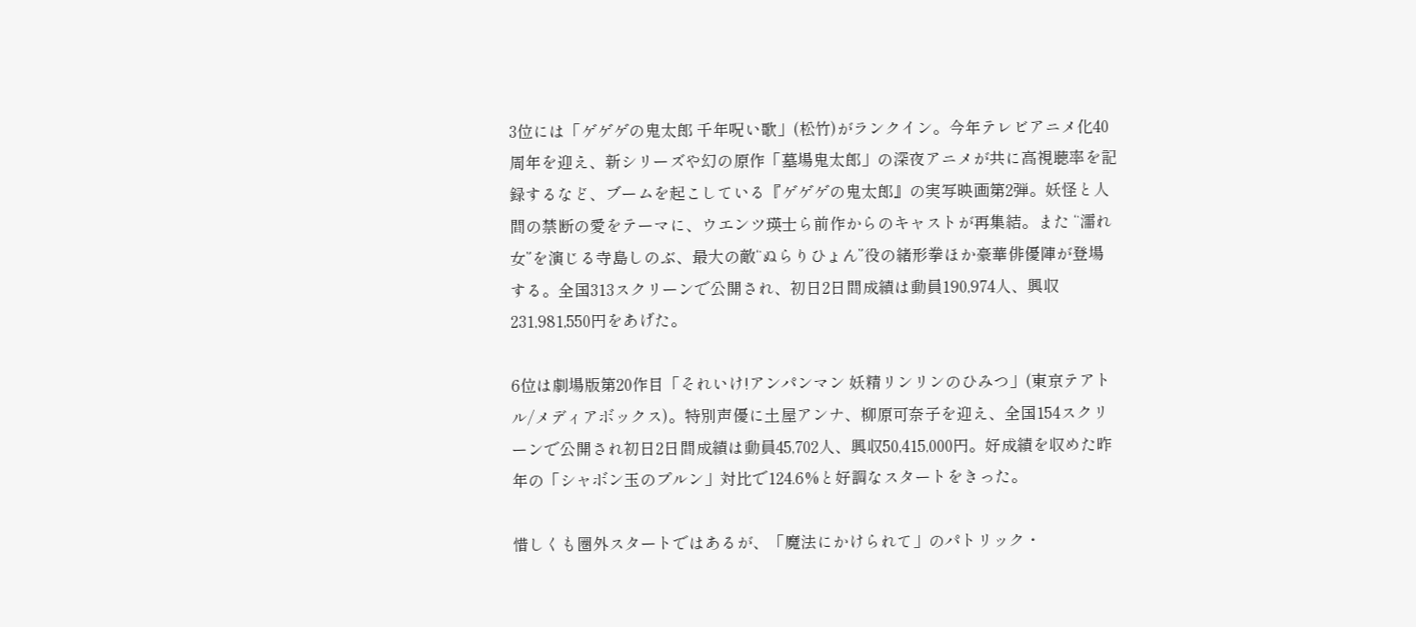3位には「ゲゲゲの鬼太郎 千年呪い歌」(松竹)がランクイン。今年テレビアニメ化40周年を迎え、新シリーズや幻の原作「墓場鬼太郎」の深夜アニメが共に高視聴率を記録するなど、ブームを起こしている『ゲゲゲの鬼太郎』の実写映画第2弾。妖怪と人間の禁断の愛をテーマに、ウエンツ瑛士ら前作からのキャストが再集結。また “濡れ女”を演じる寺島しのぶ、最大の敵“ぬらりひょん”役の緒形拳ほか豪華俳優陣が登場する。全国313スクリーンで公開され、初日2日間成績は動員190,974人、興収231,981,550円をあげた。

6位は劇場版第20作目「それいけ!アンパンマン 妖精リンリンのひみつ」(東京テアトル/メディアボックス)。特別声優に土屋アンナ、柳原可奈子を迎え、全国154スクリーンで公開され初日2日間成績は動員45,702人、興収50,415,000円。好成績を収めた昨年の「シャボン玉のプルン」対比で124.6%と好調なスタートをきった。

惜しくも圏外スタートではあるが、「魔法にかけられて」のパトリック・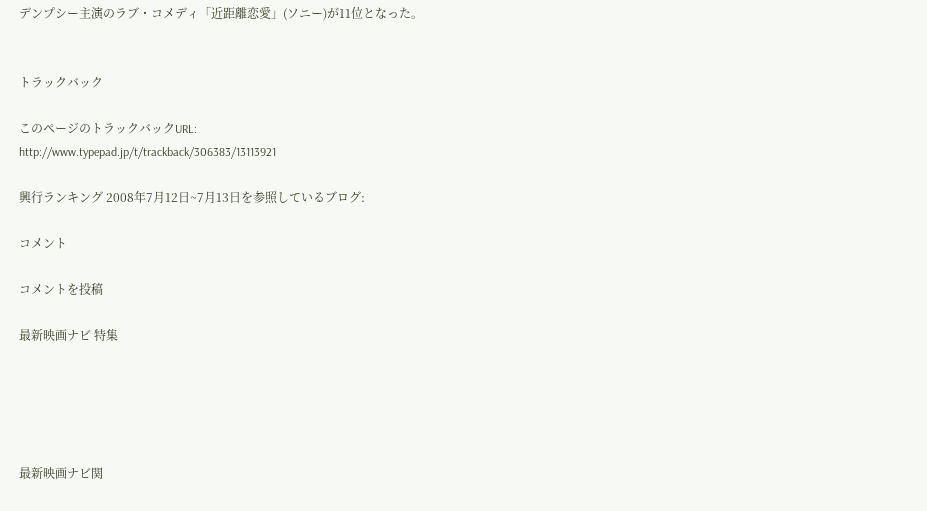デンプシー主演のラブ・コメディ「近距離恋愛」(ソニー)が11位となった。


トラックバック

このページのトラックバックURL:
http://www.typepad.jp/t/trackback/306383/13113921

興行ランキング 2008年7月12日~7月13日を参照しているブログ:

コメント

コメントを投稿

最新映画ナビ 特集





最新映画ナビ関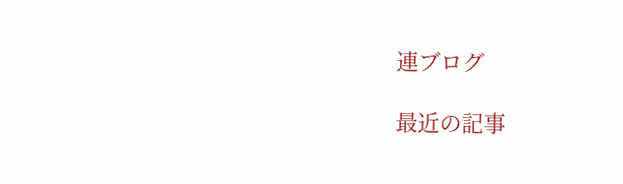連ブログ

最近の記事